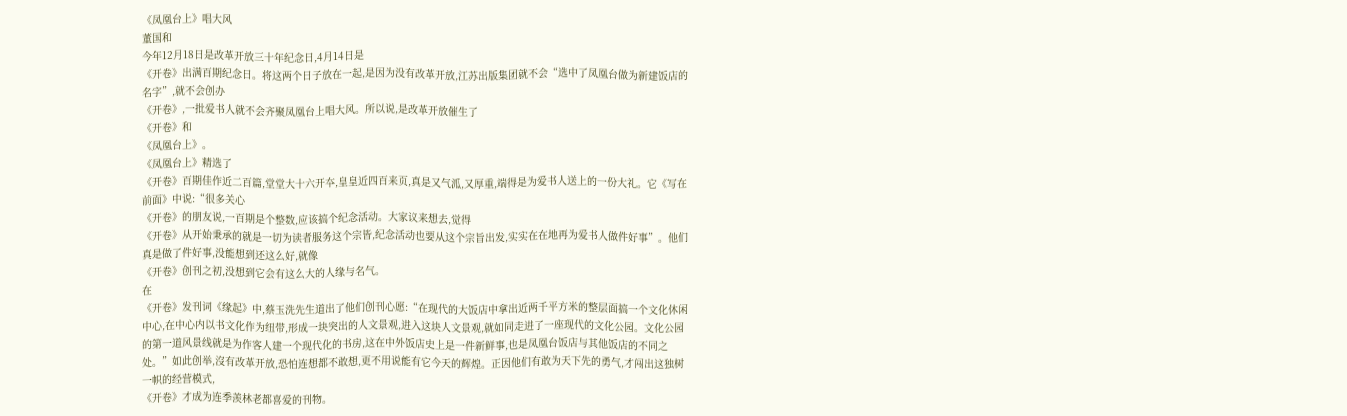《凤凰台上》唱大风
董国和
今年12月18日是改革开放三十年纪念日,4月14日是
《开卷》出满百期纪念日。将这两个日子放在一起,是因为没有改革开放,江苏出版集团就不会“选中了凤凰台做为新建饭店的名字”,就不会创办
《开卷》,一批爱书人就不会齐聚凤凰台上唱大风。所以说,是改革开放催生了
《开卷》和
《凤凰台上》。
《凤凰台上》精选了
《开卷》百期佳作近二百篇,堂堂大十六开夲,皇皇近四百来页,真是又气泒,又厚重,端得是为爱书人送上的一份大礼。它《写在前面》中说:“很多关心
《开卷》的朋友说,一百期是个整数,应该搞个纪念活动。大家议来想去,觉得
《开卷》从开始秉承的就是一切为读者服务这个宗皆,纪念活动也要从这个宗旨出发,实实在在地再为爱书人做件好事”。他们真是做了件好事,没能想到还这么好,就像
《开卷》创刊之初,没想到它会有这么大的人缘与名气。
在
《开卷》发刊词《缘起》中,蔡玉洗先生道出了他们创刊心愿:“在现代的大饭店中拿出近两千平方米的整层面搞一个文化休闲中心,在中心内以书文化作为纽带,形成一块突出的人文景观,进入这块人文景观,就如同走进了一座现代的文化公园。文化公园的第一道风景线就是为作客人建一个现代化的书房,这在中外饭店史上是一件新鲜事,也是凤凰台饭店与其他饭店的不同之处。”如此创举,沒有改革开放,恐怕连想都不敢想,更不用说能有它今天的辉煌。正因他们有敢为天下先的勇气,才闯出这独树一帜的经营模式,
《开卷》才成为连季羡林老都喜爱的刊物。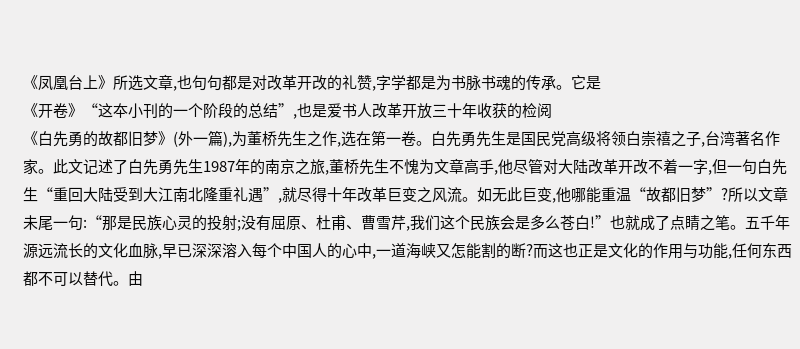《凤凰台上》所选文章,也句句都是对改革开改的礼赞,字学都是为书脉书魂的传承。它是
《开卷》“这夲小刊的一个阶段的总结”,也是爱书人改革开放三十年收获的检阅
《白先勇的故都旧梦》(外一篇),为董桥先生之作,选在第一卷。白先勇先生是国民党高级将领白崇禧之子,台湾著名作家。此文记述了白先勇先生1987年的南京之旅,董桥先生不愧为文章高手,他尽管对大陆改革开改不着一字,但一句白先生“重回大陆受到大江南北隆重礼遇”,就尽得十年改革巨变之风流。如无此巨变,他哪能重温“故都旧梦”?所以文章未尾一句:“那是民族心灵的投射;没有屈原、杜甫、曹雪芹,我们这个民族会是多么苍白!”也就成了点睛之笔。五千年源远流长的文化血脉,早已深深溶入每个中国人的心中,一道海峡又怎能割的断?而这也正是文化的作用与功能,任何东西都不可以替代。由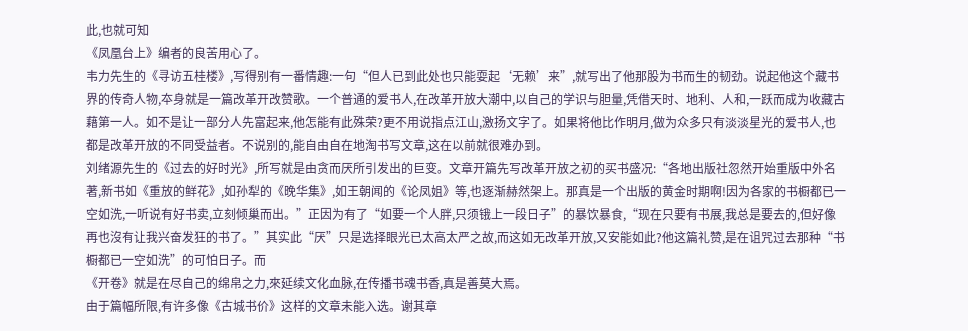此,也就可知
《凤凰台上》编者的良苦用心了。
韦力先生的《寻访五桂楼》,写得别有一番情趣:一句“但人已到此处也只能耍起‘无赖’来”,就写出了他那股为书而生的韧劲。说起他这个藏书界的传奇人物,夲身就是一篇改革开改赞歌。一个普通的爱书人,在改革开放大潮中,以自己的学识与胆量,凭借天时、地利、人和,一跃而成为收藏古藉第一人。如不是让一部分人先富起来,他怎能有此殊荣?更不用说指点江山,激扬文字了。如果将他比作明月,做为众多只有淡淡星光的爱书人,也都是改革开放的不同受益者。不说别的,能自由自在地淘书写文章,这在以前就很难办到。
刘绪源先生的《过去的好时光》,所写就是由贪而厌所引发出的巨变。文章开篇先写改革开放之初的买书盛况:“各地出版社忽然开始重版中外名著,新书如《重放的鲜花》,如孙犁的《晚华集》,如王朝闻的《论凤姐》等,也逐渐赫然架上。那真是一个出版的黄金时期啊!因为各家的书橱都已一空如洗,一听说有好书卖,立刻倾巢而出。”正因为有了“如要一个人胖,只须锇上一段日子”的暴饮暴食,“现在只要有书展,我总是要去的,但好像再也沒有让我兴奋发狂的书了。”其实此“厌”只是选择眼光已太高太严之故,而这如无改革开放,又安能如此?他这篇礼赞,是在诅咒过去那种“书橱都已一空如洗”的可怕日子。而
《开卷》就是在尽自己的绵帛之力,來延续文化血脉,在传播书魂书香,真是善莫大焉。
由于篇幅所限,有许多像《古城书价》这样的文章未能入选。谢其章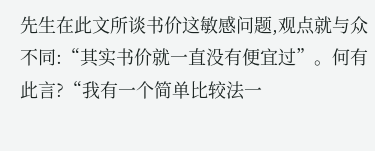先生在此文所谈书价这敏感问题,观点就与众不同:“其实书价就一直没有便宜过”。何有此言?“我有一个简单比较法一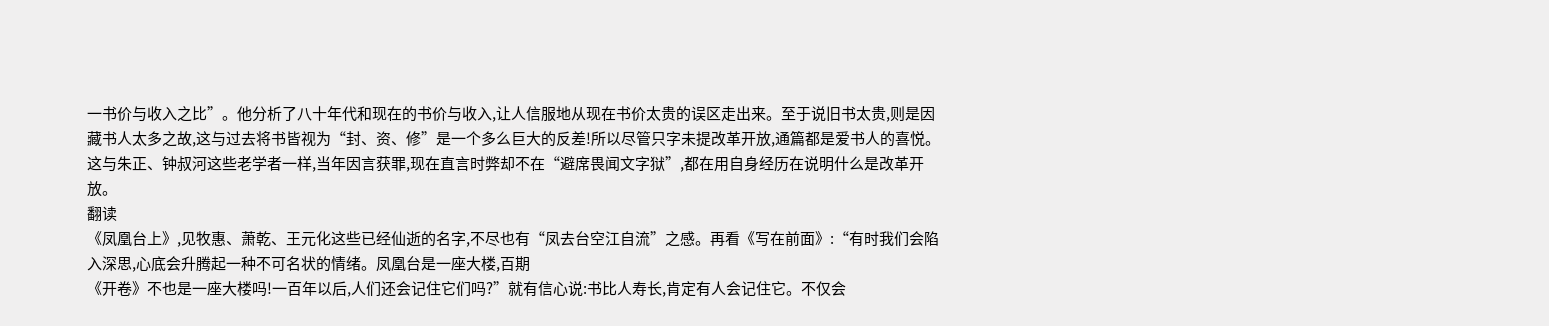一书价与收入之比”。他分析了八十年代和现在的书价与收入,让人信服地从现在书价太贵的误区走出来。至于说旧书太贵,则是因藏书人太多之故,这与过去将书皆视为“封、资、修”是一个多么巨大的反差!所以尽管只字未提改革开放,通篇都是爱书人的喜悦。这与朱正、钟叔河这些老学者一样,当年因言获罪,现在直言时弊却不在“避席畏闻文字狱”,都在用自身经历在说明什么是改革开放。
翻读
《凤凰台上》,见牧惠、萧乾、王元化这些已经仙逝的名字,不尽也有“凤去台空江自流”之感。再看《写在前面》:“有时我们会陷入深思,心底会升腾起一种不可名状的情绪。凤凰台是一座大楼,百期
《开卷》不也是一座大楼吗!一百年以后,人们还会记住它们吗?”就有信心说:书比人寿长,肯定有人会记住它。不仅会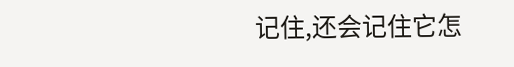记住,还会记住它怎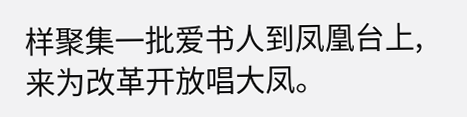样聚集一批爱书人到凤凰台上,来为改革开放唱大凤。